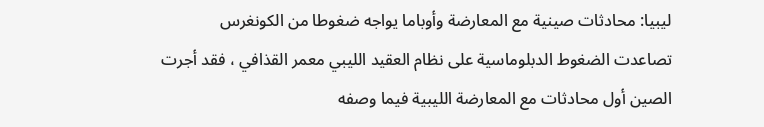ليبيا: محادثات صينية مع المعارضة وأوباما يواجه ضغوطا من الكونغرس
تصاعدت الضغوط الدبلوماسية على نظام العقيد الليبي معمر القذافي ، فقد أجرت الصين أول محادثات مع المعارضة الليبية فيما وصفه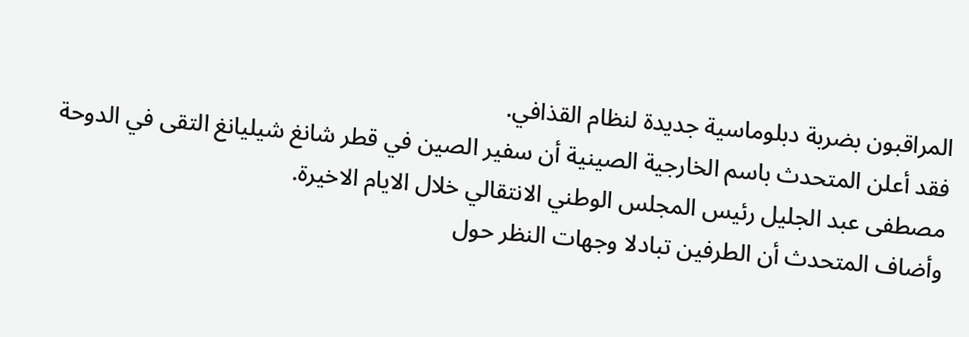المراقبون بضربة دبلوماسية جديدة لنظام القذافي.
فقد أعلن المتحدث باسم الخارجية الصينية أن سفير الصين في قطر شانغ شيليانغ التقى في الدوحة مصطفى عبد الجليل رئيس المجلس الوطني الانتقالي خلال الايام الاخيرة.
وأضاف المتحدث أن الطرفين تبادلا وجهات النظر حول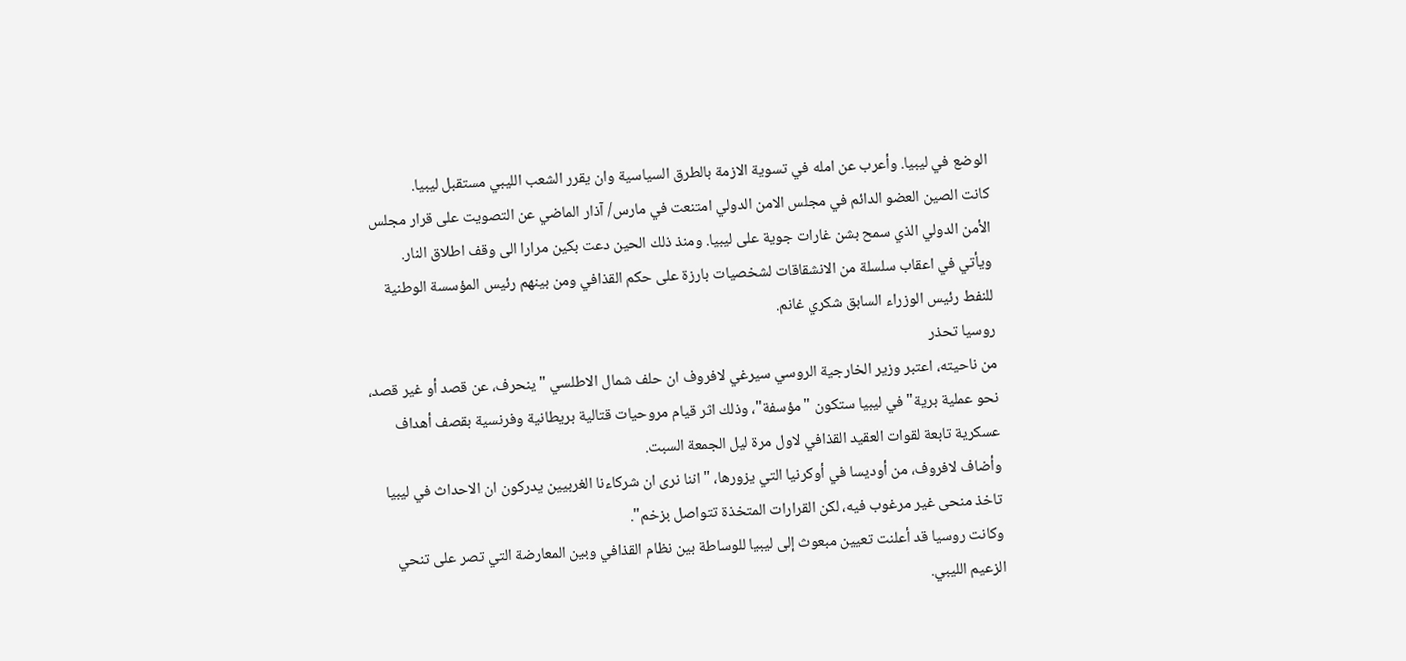الوضع في ليبيا. وأعرب عن امله في تسوية الازمة بالطرق السياسية وان يقرر الشعب الليبي مستقبل ليبيا.
كانت الصين العضو الدائم في مجلس الامن الدولي امتنعت في مارس/ آذار الماضي عن التصويت على قرار مجلس الأمن الدولي الذي سمح بشن غارات جوية على ليبيا. ومنذ ذلك الحين دعت بكين مرارا الى وقف اطلاق النار.
ويأتي في اعقاب سلسلة من الانشقاقات لشخصيات بارزة على حكم القذافي ومن بينهم رئيس المؤسسة الوطنية للنفط رئيس الوزراء السابق شكري غانم.
روسيا تحذر
من ناحيته، اعتبر وزير الخارجية الروسي سيرغي لافروف ان حلف شمال الاطلسي "ينحرف، عن قصد أو غير قصد، نحو عملية برية" في ليبيا ستكون "مؤسفة"، وذلك اثر قيام مروحيات قتالية بريطانية وفرنسية بقصف أهداف عسكرية تابعة لقوات العقيد القذافي لاول مرة ليل الجمعة السبت.
وأضاف لافروف، من أوديسا في أوكرنيا التي يزورها، "اننا نرى ان شركاءنا الغربيين يدركون ان الاحداث في ليبيا تاخذ منحى غير مرغوب فيه، لكن القرارات المتخذة تتواصل بزخم".
وكانت روسيا قد أعلنت تعيين مبعوث إلى ليبيا للوساطة بين نظام القذافي وبين المعارضة التي تصر على تنحي الزعيم الليبي.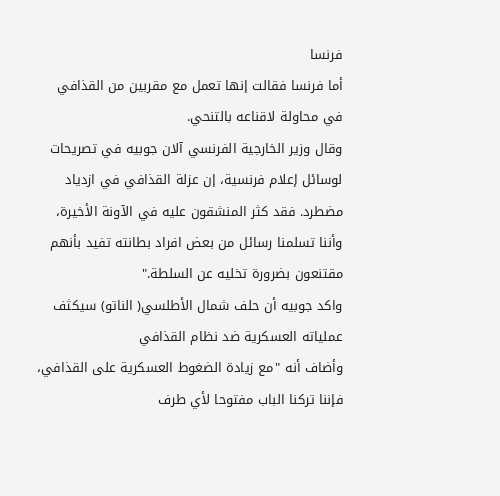فرنسا
أما فرنسا فقالت إنها تعمل مع مقربين من القذافي في محاولة لاقناعه بالتنحي.
وقال وزير الخارجية الفرنسي آلان جوبيه في تصريحات لوسائل إعلام فرنسية، إن عزلة القذافي في ازدياد مضطرد. فقد كثر المنشقون عليه في الآونة الأخيرة، وأننا تسلمنا رسائل من بعض افراد بطانته تفيد بأنهم مقتنعون بضرورة تخليه عن السلطة."
واكد جوبيه أن حلف شمال الأطلسي( الناتو) سيكثف عملياته العسكرية ضد نظام القذافي
وأضاف أنه "مع زيادة الضغوط العسكرية على القذافي، فإننا تركنا الباب مفتوحا لأي طرف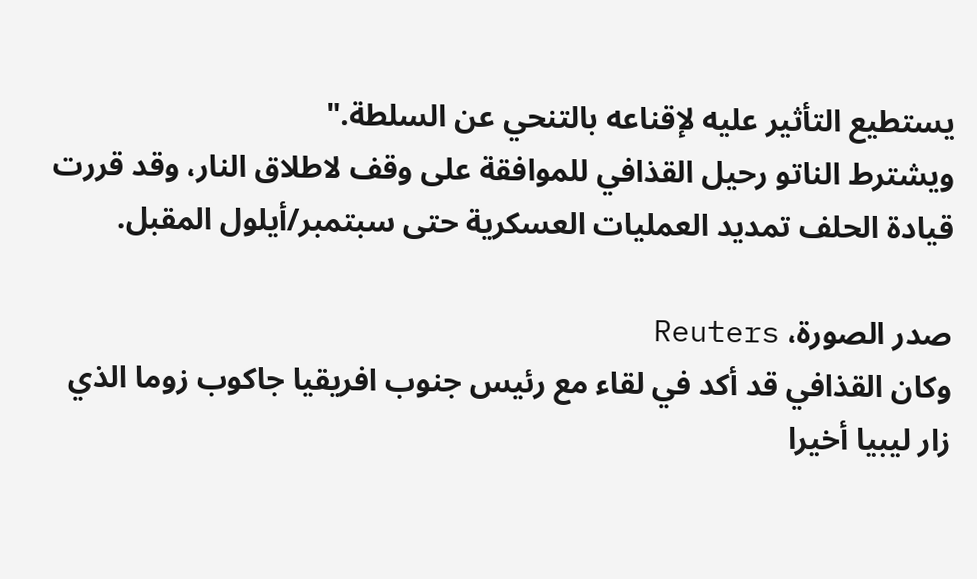يستطيع التأثير عليه لإقناعه بالتنحي عن السلطة."
ويشترط الناتو رحيل القذافي للموافقة على وقف لاطلاق النار، وقد قررت قيادة الحلف تمديد العمليات العسكرية حتى سبتمبر/أيلول المقبل.

صدر الصورة، Reuters
وكان القذافي قد أكد في لقاء مع رئيس جنوب افريقيا جاكوب زوما الذي زار ليبيا أخيرا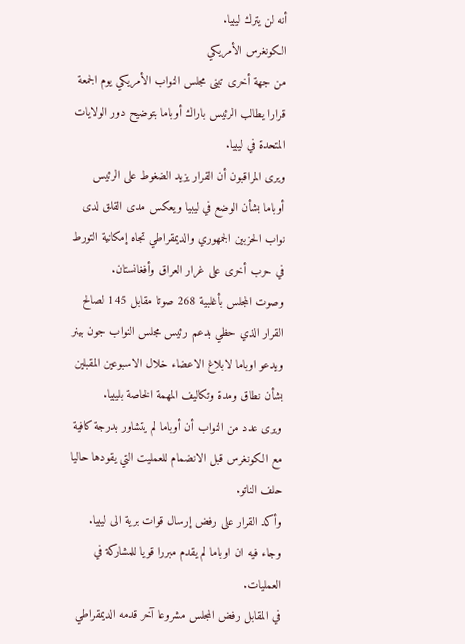أنه لن يترك ليبيا.
الكونغرس الأمريكي
من جهة أخرى تبنى مجلس النواب الأمريكي يوم الجمعة قرارا يطالب الرئيس باراك أوباما بتوضيح دور الولايات المتحدة في ليبيا.
ويرى المراقبون أن القرار يزيد الضغوط على الرئيس أوباما بشأن الوضع في ليبيا ويعكس مدى القلق لدى نواب الحزبين الجمهوري والديمقراطي تجاه إمكانية التورط في حرب أخرى على غرار العراق وأفغانستان.
وصوت المجلس بأغلبية 268 صوتا مقابل 145 لصالح القرار الذي حظي بدعم رئيس مجلس النواب جون بينر ويدعو اوباما لابلاغ الاعضاء خلال الاسبوعين المقبلين بشأن نطاق ومدة وتكاليف المهمة الخاصة بليبيا.
ويرى عدد من النواب أن أوباما لم يتشاور بدرجة كافية مع الكونغرس قبل الانضمام للعمليت التي يقودها حاليا حلف الناتو.
وأكد القرار على رفض إرسال قوات برية الى ليبيا. وجاء فيه ان اوباما لم يقدم مبررا قويا للمشاركة في العمليات.
في المقابل رفض المجلس مشروعا آخر قدمه الديمقراطي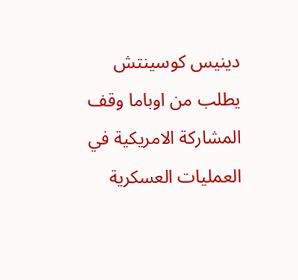دينيس كوسينتش يطلب من اوباما وقف المشاركة الامريكية في العمليات العسكرية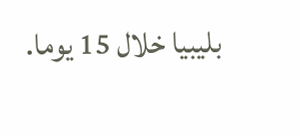بليبيا خلال 15 يوما.